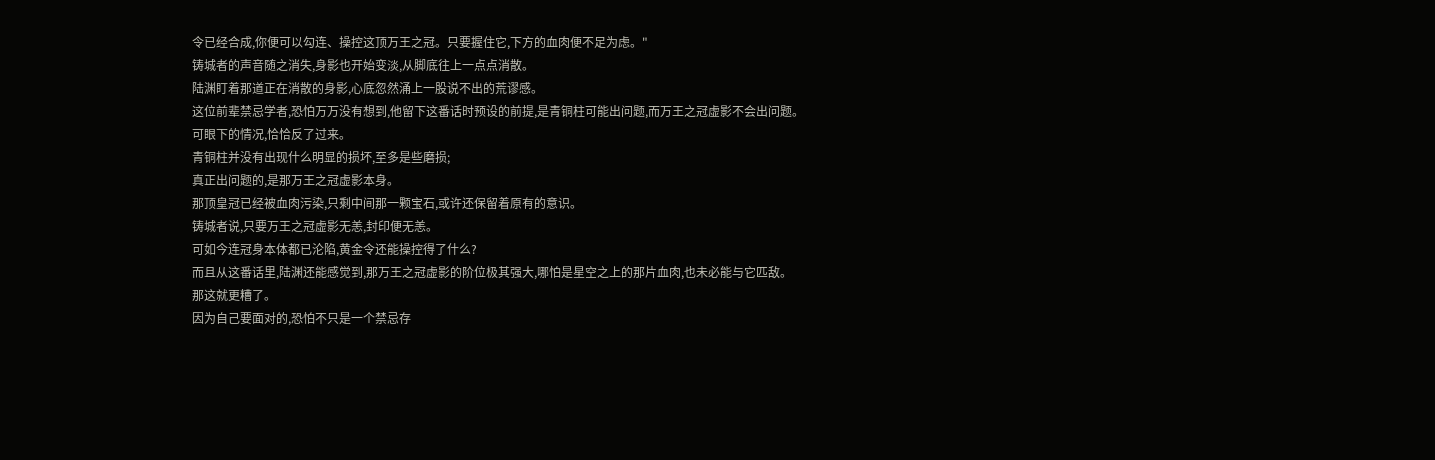令已经合成,你便可以勾连、操控这顶万王之冠。只要握住它,下方的血肉便不足为虑。"
铸城者的声音随之消失,身影也开始变淡,从脚底往上一点点消散。
陆渊盯着那道正在消散的身影,心底忽然涌上一股说不出的荒谬感。
这位前辈禁忌学者,恐怕万万没有想到,他留下这番话时预设的前提,是青铜柱可能出问题,而万王之冠虚影不会出问题。
可眼下的情况,恰恰反了过来。
青铜柱并没有出现什么明显的损坏,至多是些磨损;
真正出问题的,是那万王之冠虚影本身。
那顶皇冠已经被血肉污染,只剩中间那一颗宝石,或许还保留着原有的意识。
铸城者说,只要万王之冠虚影无恙,封印便无恙。
可如今连冠身本体都已沦陷,黄金令还能操控得了什么?
而且从这番话里,陆渊还能感觉到,那万王之冠虚影的阶位极其强大,哪怕是星空之上的那片血肉,也未必能与它匹敌。
那这就更糟了。
因为自己要面对的,恐怕不只是一个禁忌存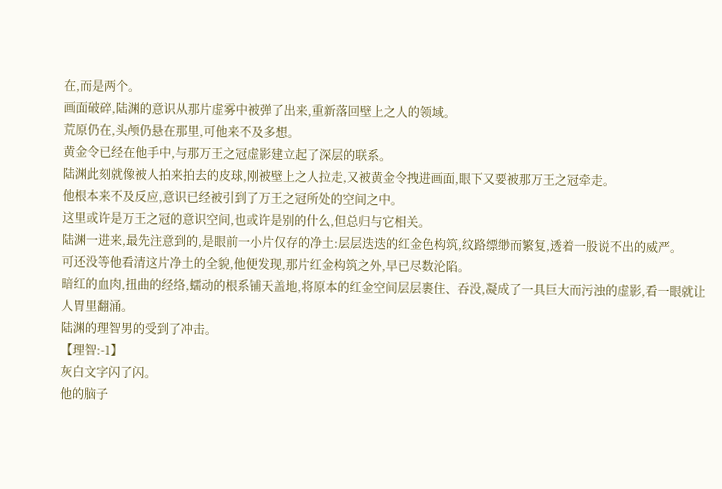在,而是两个。
画面破碎,陆渊的意识从那片虚雾中被弹了出来,重新落回壁上之人的领域。
荒原仍在,头颅仍悬在那里,可他来不及多想。
黄金令已经在他手中,与那万王之冠虚影建立起了深层的联系。
陆渊此刻就像被人拍来拍去的皮球,刚被壁上之人拉走,又被黄金令拽进画面,眼下又要被那万王之冠牵走。
他根本来不及反应,意识已经被引到了万王之冠所处的空间之中。
这里或许是万王之冠的意识空间,也或许是别的什么,但总归与它相关。
陆渊一进来,最先注意到的,是眼前一小片仅存的净土:层层迭迭的红金色构筑,纹路缥缈而繁复,透着一股说不出的威严。
可还没等他看清这片净土的全貌,他便发现,那片红金构筑之外,早已尽数沦陷。
暗红的血肉,扭曲的经络,蠕动的根系铺天盖地,将原本的红金空间层层裹住、吞没,凝成了一具巨大而污浊的虚影,看一眼就让人胃里翻涌。
陆渊的理智男的受到了冲击。
【理智:-1】
灰白文字闪了闪。
他的脑子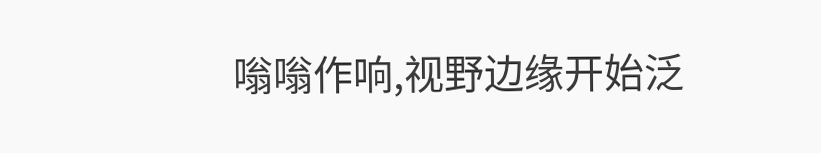嗡嗡作响,视野边缘开始泛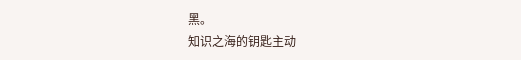黑。
知识之海的钥匙主动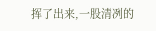挥了出来,一股清冽的